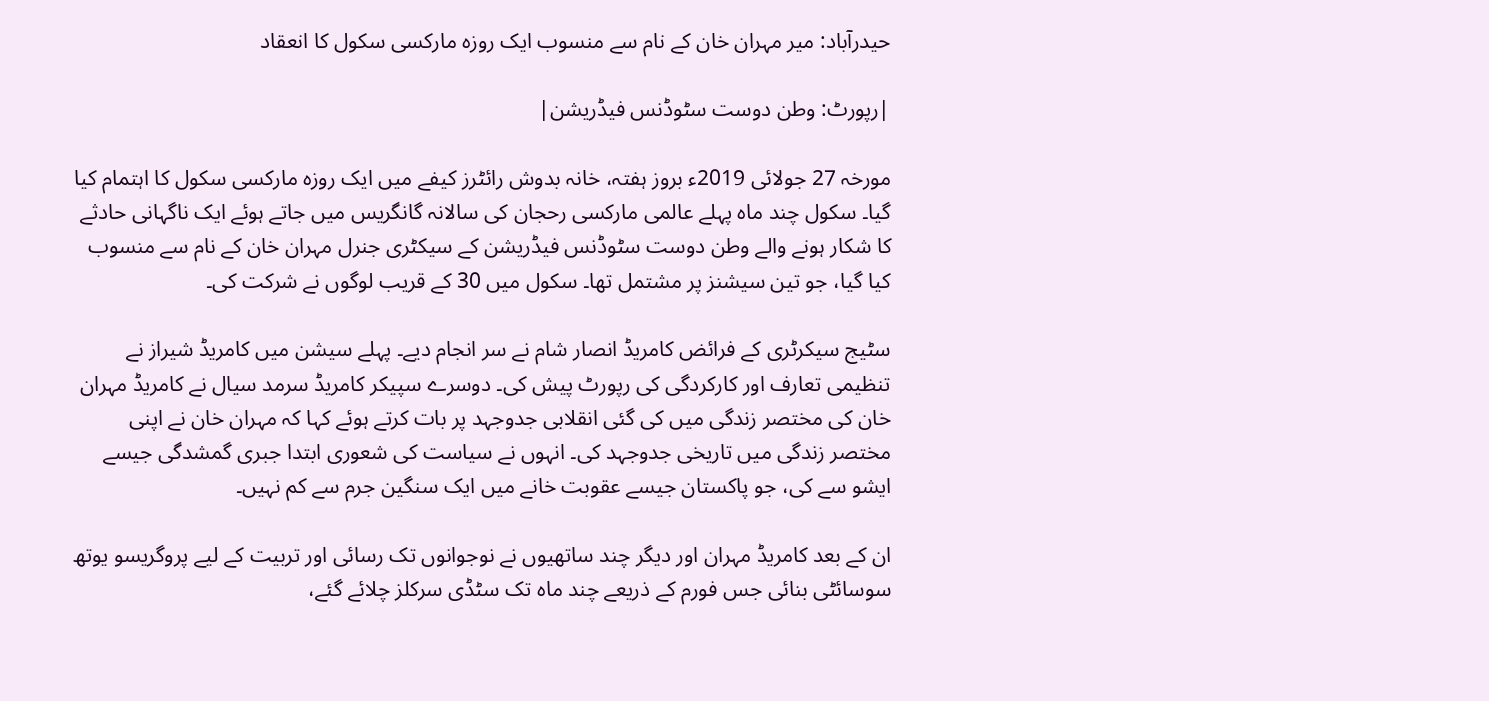حیدرآباد: میر مہران خان کے نام سے منسوب ایک روزہ مارکسی سکول کا انعقاد

|رپورٹ: وطن دوست سٹوڈنس فیڈریشن|

مورخہ 27 جولائی 2019ء بروز ہفتہ، خانہ بدوش رائٹرز کیفے میں ایک روزہ مارکسی سکول کا اہتمام کیا گیا۔ سکول چند ماہ پہلے عالمی مارکسی رحجان کی سالانہ گانگریس میں جاتے ہوئے ایک ناگہانی حادثے کا شکار ہونے والے وطن دوست سٹوڈنس فیڈریشن کے سیکٹری جنرل مہران خان کے نام سے منسوب کیا گیا، جو تین سیشنز پر مشتمل تھا۔ سکول میں 30 کے قریب لوگوں نے شرکت کی۔

سٹیج سیکرٹری کے فرائض کامریڈ انصار شام نے سر انجام دیے۔ پہلے سیشن میں کامریڈ شیراز نے تنظیمی تعارف اور کارکردگی کی رپورٹ پیش کی۔ دوسرے سپیکر کامریڈ سرمد سیال نے کامریڈ مہران خان کی مختصر زندگی میں کی گئی انقلابی جدوجہد پر بات کرتے ہوئے کہا کہ مہران خان نے اپنی مختصر زندگی میں تاریخی جدوجہد کی۔ انہوں نے سیاست کی شعوری ابتدا جبری گمشدگی جیسے ایشو سے کی، جو پاکستان جیسے عقوبت خانے میں ایک سنگین جرم سے کم نہیں۔

ان کے بعد کامریڈ مہران اور دیگر چند ساتھیوں نے نوجوانوں تک رسائی اور تربیت کے لیے پروگریسو یوتھ سوسائٹی بنائی جس فورم کے ذریعے چند ماہ تک سٹڈی سرکلز چلائے گئے،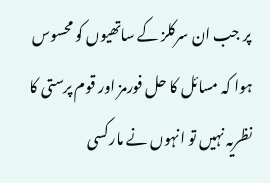پر جب ان سرکلز کے ساتھیوں کو محسوس ہوا کہ مسائل کا حل فورمز اور قوم پرستی کا نظریہ نہیں تو انہوں نے مارکسی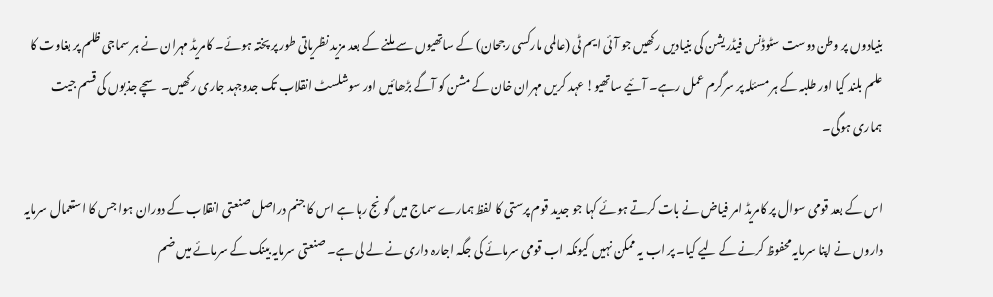بنیادوں پر وطن دوست سٹوڈنس فیڈریشن کی بنیادیں رکھیں جو آئی ایم ٹی (عالمی مارکسی رجحان) کے ساتھیوں سے ملنے کے بعد مزید نظریاتی طور پر پختہ ہوئے۔ کامریڈ مہران نے ہر سماجی ظلم پر بغاوت کا علم بلند کیا اور طلبہ کے ہر مسئلہ پر سرگرم عمل رہے۔ آئیے ساتھیو! عہد کریں مہران خان کے مشن کو آگے بڑھائیں اور سوشلسٹ انقلاب تک جدوجہد جاری رکھیں۔ سچے جذبوں کی قسم جیت ہماری ہوگی۔

اس کے بعد قومی سوال پر کامریڈ امر فیاض نے بات کرتے ہوئے کہا جو جدید قوم پرستی کا لفظ ہمارے سماج میں گونج رہا ہے اس کا جنم دراصل صنعتی انقلاب کے دوران ہوا جس کا استعمال سرمایہ داروں نے اپنا سرمایہ محفوظ کرنے کے لیے کیا۔ پر اب یہ ممکن نہیں کیونکہ اب قومی سرمائے کی جگہ اجارہ داری نے لے لی ہے۔ صنعتی سرمایہ بینک کے سرمائے میں ضم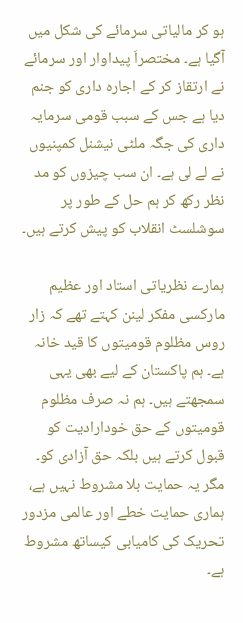ہو کر مالیاتی سرمائے کی شکل میں آگیا ہے۔ مختصراَ پیداوار اور سرمائے نے ارتقاز کر کے اجارہ داری کو جنم دیا ہے جس کے سبب قومی سرمایہ داری کی جگہ ملٹی نیشنل کمپنیوں نے لے لی ہے۔ ان سب چیزوں کو مد نظر رکھ کر ہم حل کے طور پر سوشلسٹ انقلاب کو پیش کرتے ہیں۔

ہمارے نظریاتی استاد اور عظیم مارکسی مفکر لینن کہتے تھے کہ زار روس مظلوم قومیتوں کا قید خانہ ہے۔ ہم پاکستان کے لیے بھی یہی سمجھتے ہیں۔ ہم نہ صرف مظلوم قومیتوں کے حق خودارادیت کو قبول کرتے ہیں بلکہ حق آزادی کو۔ مگر یہ حمایت بلا مشروط نہیں ہے، ہماری حمایت خطے اور عالمی مزدور تحریک کی کامیابی کیساتھ مشروط ہے۔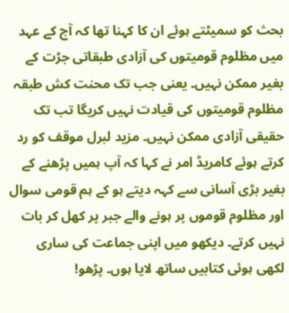بحث کو سمیٹتے ہوئے ان کا کہنا تھا کہ آج کے عہد میں مظلوم قومیتوں کی آزادی طبقاتی جڑت کے بغیر ممکن نہیں۔ یعنی جب تک محنت کش طبقہ مظلوم قومیتوں کی قیادت نہیں کریگا تب تک حقیقی آزادی ممکن نہیں۔ مزید لبرل موقف کو رد کرتے ہوئے کامریڈ امر نے کہا کہ آپ ہمیں پڑھنے کے بغیر بڑی آسانی سے کہہ دیتے ہو کے ہم قومی سوال اور مظلوم قوموں پر ہونے والے جبر پر کھل کر بات نہیں کرتے۔ دیکھو میں اپنی جماعت کی ساری لکھی ہوئی کتابیں ساتھ لایا ہوں۔ پڑھو!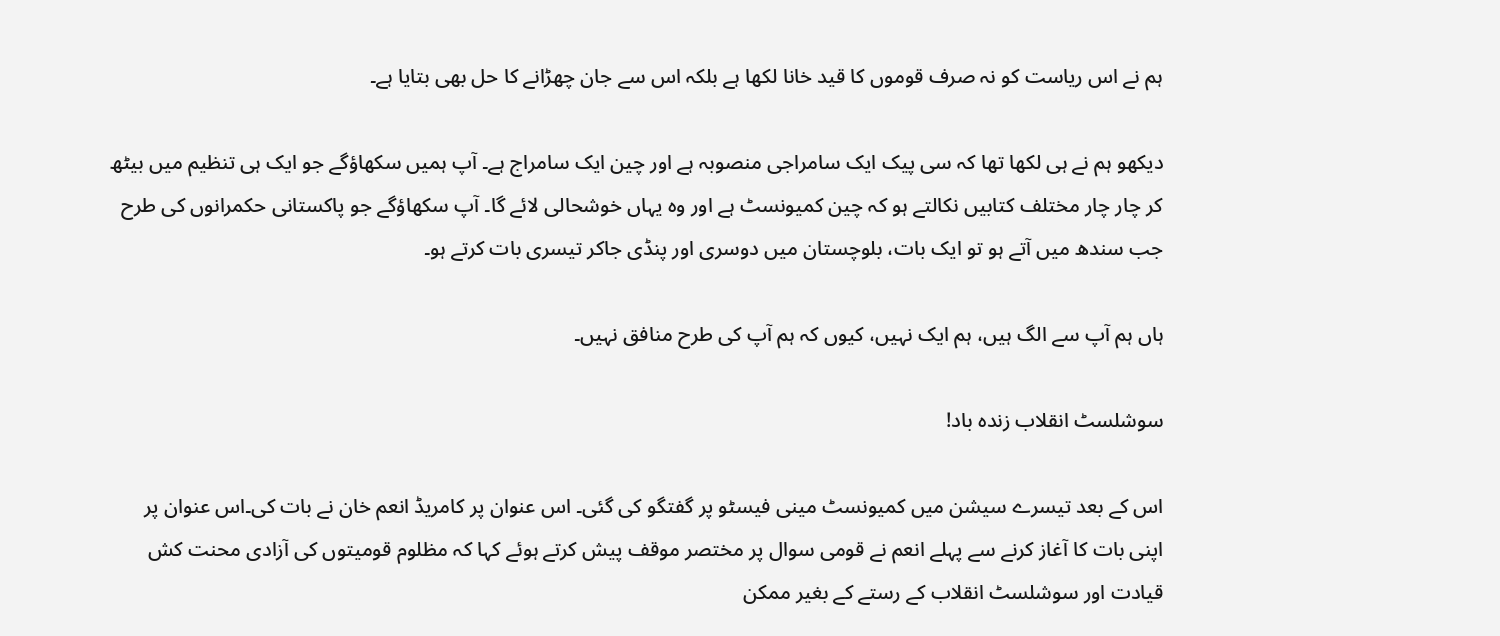ہم نے اس ریاست کو نہ صرف قوموں کا قید خانا لکھا ہے بلکہ اس سے جان چھڑانے کا حل بھی بتایا ہے۔

دیکھو ہم نے ہی لکھا تھا کہ سی پیک ایک سامراجی منصوبہ ہے اور چین ایک سامراج ہے۔ آپ ہمیں سکھاؤگے جو ایک ہی تنظیم میں بیٹھ کر چار چار مختلف کتابیں نکالتے ہو کہ چین کمیونسٹ ہے اور وہ یہاں خوشحالی لائے گا۔ آپ سکھاؤگے جو پاکستانی حکمرانوں کی طرح جب سندھ میں آتے ہو تو ایک بات، بلوچستان میں دوسری اور پنڈی جاکر تیسری بات کرتے ہو۔

ہاں ہم آپ سے الگ ہیں، ہم ایک نہیں، کیوں کہ ہم آپ کی طرح منافق نہیں۔

سوشلسٹ انقلاب زندہ باد!

اس کے بعد تیسرے سیشن میں کمیونسٹ مینی فیسٹو پر گفتگو کی گئی۔ اس عنوان پر کامریڈ انعم خان نے بات کی۔اس عنوان پر اپنی بات کا آغاز کرنے سے پہلے انعم نے قومی سوال پر مختصر موقف پیش کرتے ہوئے کہا کہ مظلوم قومیتوں کی آزادی محنت کش قیادت اور سوشلسٹ انقلاب کے رستے کے بغیر ممکن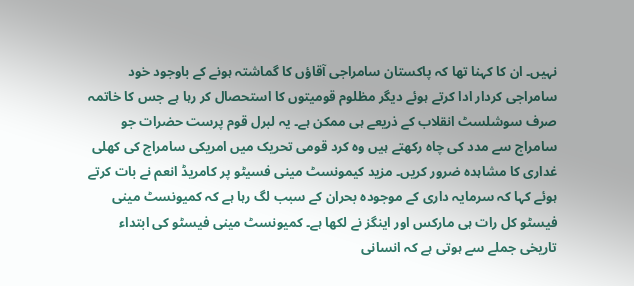نہیں۔ ان کا کہنا تھا کہ پاکستان سامراجی آقاؤں کا گماشتہ ہونے کے باوجود خود سامراجی کردار ادا کرتے ہوئے دیگر مظلوم قومیتوں کا استحصال کر رہا ہے جس کا خاتمہ صرف سوشلسٹ انقلاب کے ذریعے ہی ممکن ہے۔ یہ لبرل قوم پرست حضرات جو سامراج سے مدد کی چاہ رکھتے ہیں وہ کرد قومی تحریک میں امریکی سامراج کی کھلی غداری کا مشاہدہ ضرور کریں۔ مزید کیمونسٹ مینی فسیٹو پر کامریڈ انعم نے بات کرتے ہوئے کہا کہ سرمایہ داری کے موجودہ بحران کے سبب لگ رہا ہے کہ کمیونسٹ مینی فیسٹو کل رات ہی مارکس اور اینگز نے لکھا ہے۔ کمیونسٹ مینی فیسٹو کی ابتداء تاریخی جملے سے ہوتی ہے کہ انسانی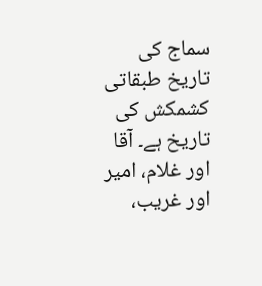سماج کی تاریخ طبقاتی کشمکش کی تاریخ ہے۔ آقا اور غلام، امیر اور غریب،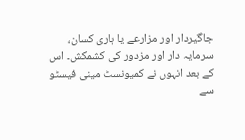جاگیردار اور مزارعے یا ہاری کسان، سرمایہ دار اور مزدور کی کشمکش۔ اس کے بعد انہوں نے کمیونسٹ مینی فیسٹو سے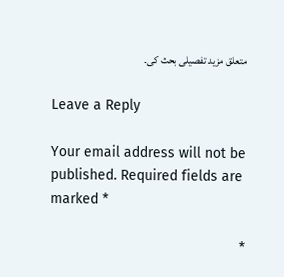متعلق مزید تفصیلی بحث کی۔

Leave a Reply

Your email address will not be published. Required fields are marked *

*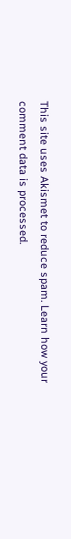This site uses Akismet to reduce spam. Learn how your comment data is processed.